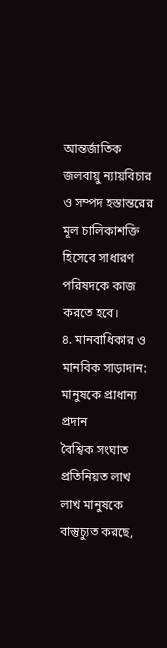আন্তর্জাতিক জলবায়ু ন্যায়বিচার ও সম্পদ হস্তান্তরের মূল চালিকাশক্তি হিসেবে সাধারণ পরিষদকে কাজ করতে হবে।
৪. মানবাধিকার ও মানবিক সাড়াদান: মানুষকে প্রাধান্য প্রদান
বৈশ্বিক সংঘাত প্রতিনিয়ত লাখ লাখ মানুষকে বাস্তুচ্যুত করছে,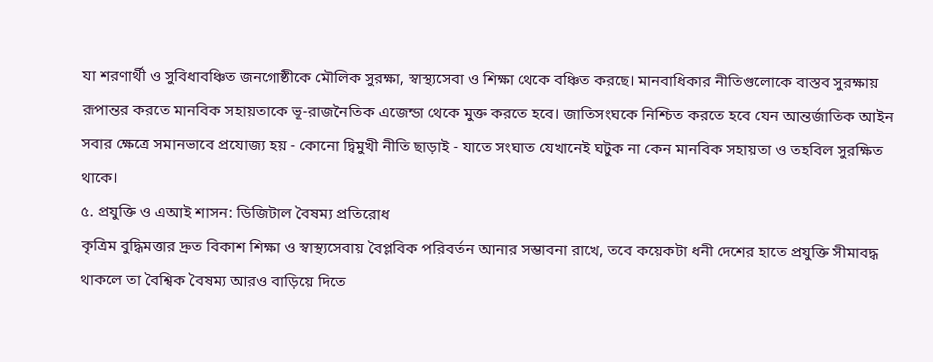যা শরণার্থী ও সুবিধাবঞ্চিত জনগোষ্ঠীকে মৌলিক সুরক্ষা, স্বাস্থ্যসেবা ও শিক্ষা থেকে বঞ্চিত করছে। মানবাধিকার নীতিগুলোকে বাস্তব সুরক্ষায় রূপান্তর করতে মানবিক সহায়তাকে ভূ-রাজনৈতিক এজেন্ডা থেকে মুক্ত করতে হবে। জাতিসংঘকে নিশ্চিত করতে হবে যেন আন্তর্জাতিক আইন সবার ক্ষেত্রে সমানভাবে প্রযোজ্য হয় - কোনো দ্বিমুখী নীতি ছাড়াই - যাতে সংঘাত যেখানেই ঘটুক না কেন মানবিক সহায়তা ও তহবিল সুরক্ষিত থাকে।
৫. প্রযুক্তি ও এআই শাসন: ডিজিটাল বৈষম্য প্রতিরোধ
কৃত্রিম বুদ্ধিমত্তার দ্রুত বিকাশ শিক্ষা ও স্বাস্থ্যসেবায় বৈপ্লবিক পরিবর্তন আনার সম্ভাবনা রাখে, তবে কয়েকটা ধনী দেশের হাতে প্রযুক্তি সীমাবদ্ধ থাকলে তা বৈশ্বিক বৈষম্য আরও বাড়িয়ে দিতে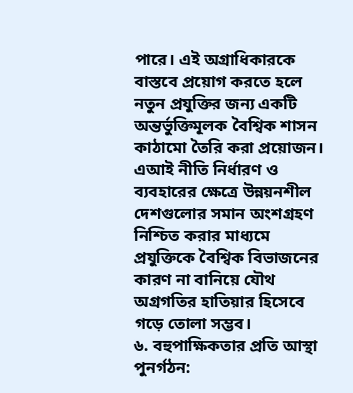পারে। এই অগ্রাধিকারকে বাস্তবে প্রয়োগ করতে হলে নতুন প্রযুক্তির জন্য একটি অন্তর্ভুক্তিমূলক বৈশ্বিক শাসন কাঠামো তৈরি করা প্রয়োজন। এআই নীতি নির্ধারণ ও ব্যবহারের ক্ষেত্রে উন্নয়নশীল দেশগুলোর সমান অংশগ্রহণ নিশ্চিত করার মাধ্যমে প্রযুক্তিকে বৈশ্বিক বিভাজনের কারণ না বানিয়ে যৌথ অগ্রগতির হাতিয়ার হিসেবে গড়ে তোলা সম্ভব।
৬. বহুপাক্ষিকতার প্রতি আস্থা পুনর্গঠন: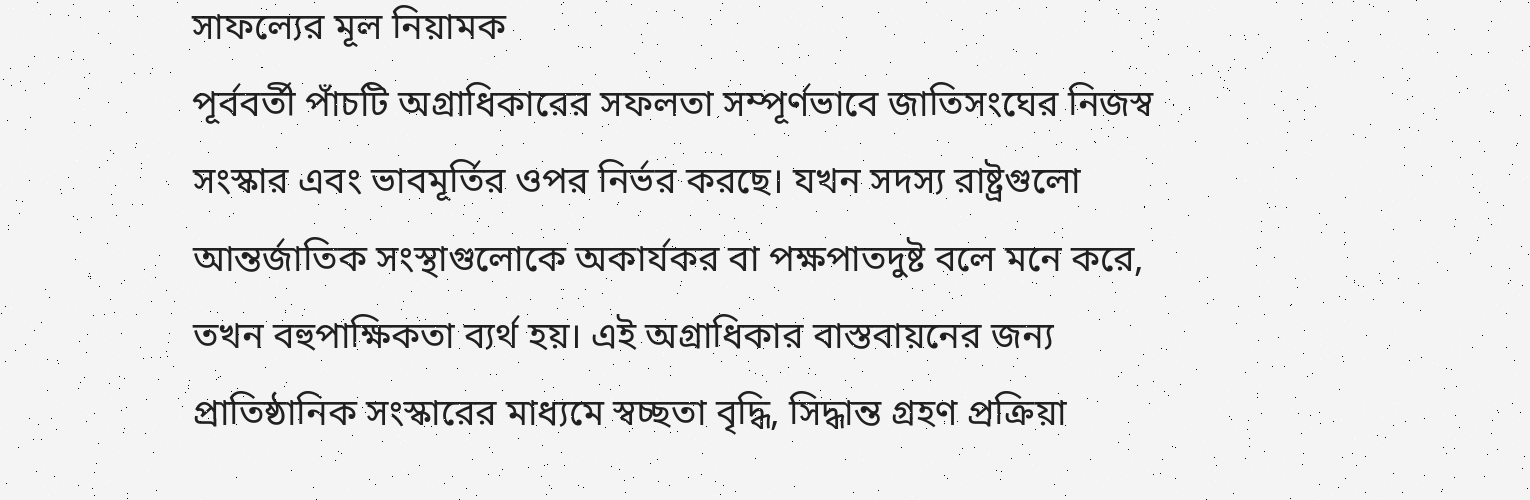সাফল্যের মূল নিয়ামক
পূর্ববর্তী পাঁচটি অগ্রাধিকারের সফলতা সম্পূর্ণভাবে জাতিসংঘের নিজস্ব সংস্কার এবং ভাবমূর্তির ওপর নির্ভর করছে। যখন সদস্য রাষ্ট্রগুলো আন্তর্জাতিক সংস্থাগুলোকে অকার্যকর বা পক্ষপাতদুষ্ট বলে মনে করে, তখন বহুপাক্ষিকতা ব্যর্থ হয়। এই অগ্রাধিকার বাস্তবায়নের জন্য প্রাতিষ্ঠানিক সংস্কারের মাধ্যমে স্বচ্ছতা বৃদ্ধি, সিদ্ধান্ত গ্রহণ প্রক্রিয়া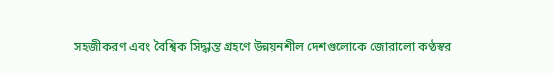সহজীকরণ এবং বৈশ্বিক সিদ্ধান্ত গ্রহণে উন্নয়নশীল দেশগুলোকে জোরালো কণ্ঠস্বর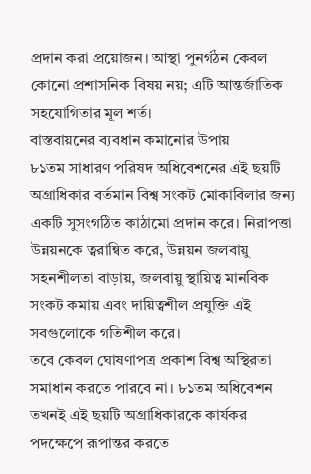প্রদান করা প্রয়োজন। আস্থা পুনর্গঠন কেবল কোনো প্রশাসনিক বিষয় নয়; এটি আন্তর্জাতিক সহযোগিতার মূল শর্ত।
বাস্তবায়নের ব্যবধান কমানোর উপায়
৮১তম সাধারণ পরিষদ অধিবেশনের এই ছয়টি অগ্রাধিকার বর্তমান বিশ্ব সংকট মোকাবিলার জন্য একটি সুসংগঠিত কাঠামো প্রদান করে। নিরাপত্তা উন্নয়নকে ত্বরান্বিত করে, উন্নয়ন জলবায়ু সহনশীলতা বাড়ায়, জলবায়ু স্থায়িত্ব মানবিক সংকট কমায় এবং দায়িত্বশীল প্রযুক্তি এই সবগুলোকে গতিশীল করে।
তবে কেবল ঘোষণাপত্র প্রকাশ বিশ্ব অস্থিরতা সমাধান করতে পারবে না। ৮১তম অধিবেশন তখনই এই ছয়টি অগ্রাধিকারকে কার্যকর পদক্ষেপে রূপান্তর করতে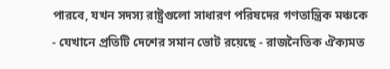পারবে, যখন সদস্য রাষ্ট্রগুলো সাধারণ পরিষদের গণতান্ত্রিক মঞ্চকে - যেখানে প্রতিটি দেশের সমান ভোট রয়েছে - রাজনৈতিক ঐক্যমত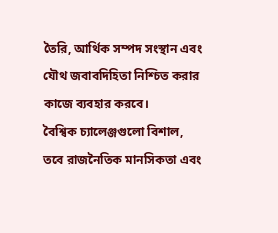তৈরি, আর্থিক সম্পদ সংস্থান এবং যৌথ জবাবদিহিতা নিশ্চিত করার কাজে ব্যবহার করবে।
বৈশ্বিক চ্যালেঞ্জগুলো বিশাল, তবে রাজনৈতিক মানসিকতা এবং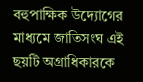বহুপাক্ষিক উদ্যোগের মাধ্যমে জাতিসংঘ এই ছয়টি অগ্রাধিকারকে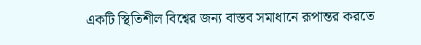একটি স্থিতিশীল বিশ্বের জন্য বাস্তব সমাধানে রূপান্তর করতে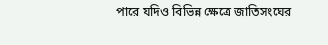পারে যদিও বিভিন্ন ক্ষেত্রে জাতিসংঘের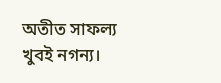অতীত সাফল্য খুবই নগন্য।